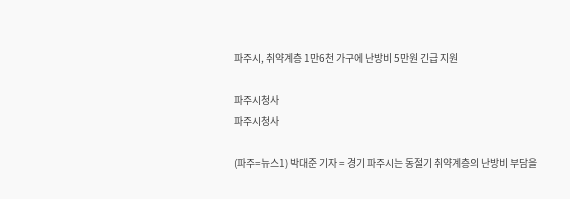파주시, 취약계층 1만6천 가구에 난방비 5만원 긴급 지원

파주시청사
파주시청사

(파주=뉴스1) 박대준 기자 = 경기 파주시는 동절기 취약계층의 난방비 부담을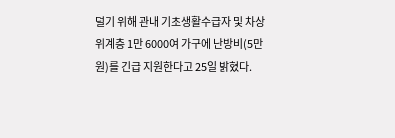덜기 위해 관내 기초생활수급자 및 차상위계층 1만 6000여 가구에 난방비(5만 원)를 긴급 지원한다고 25일 밝혔다.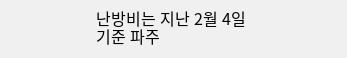난방비는 지난 2월 4일 기준 파주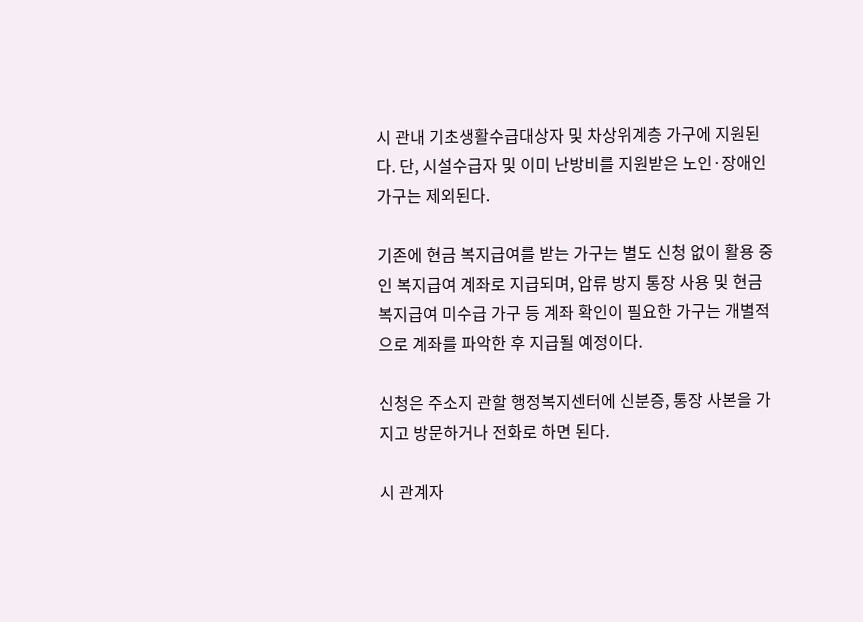시 관내 기초생활수급대상자 및 차상위계층 가구에 지원된다. 단, 시설수급자 및 이미 난방비를 지원받은 노인·장애인 가구는 제외된다.

기존에 현금 복지급여를 받는 가구는 별도 신청 없이 활용 중인 복지급여 계좌로 지급되며, 압류 방지 통장 사용 및 현금 복지급여 미수급 가구 등 계좌 확인이 필요한 가구는 개별적으로 계좌를 파악한 후 지급될 예정이다.

신청은 주소지 관할 행정복지센터에 신분증, 통장 사본을 가지고 방문하거나 전화로 하면 된다.

시 관계자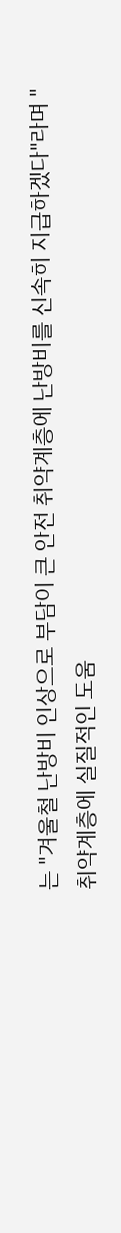는 "겨울철 난방비 인상으로 부담이 큰 안전 취약계층에 난방비를 신속히 지급하겠다"라며 "취약계층에 실질적인 도움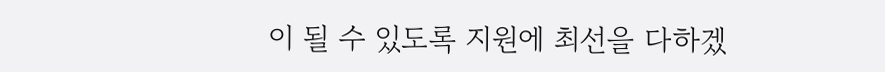이 될 수 있도록 지원에 최선을 다하겠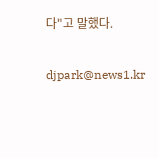다"고 말했다.

djpark@news1.kr